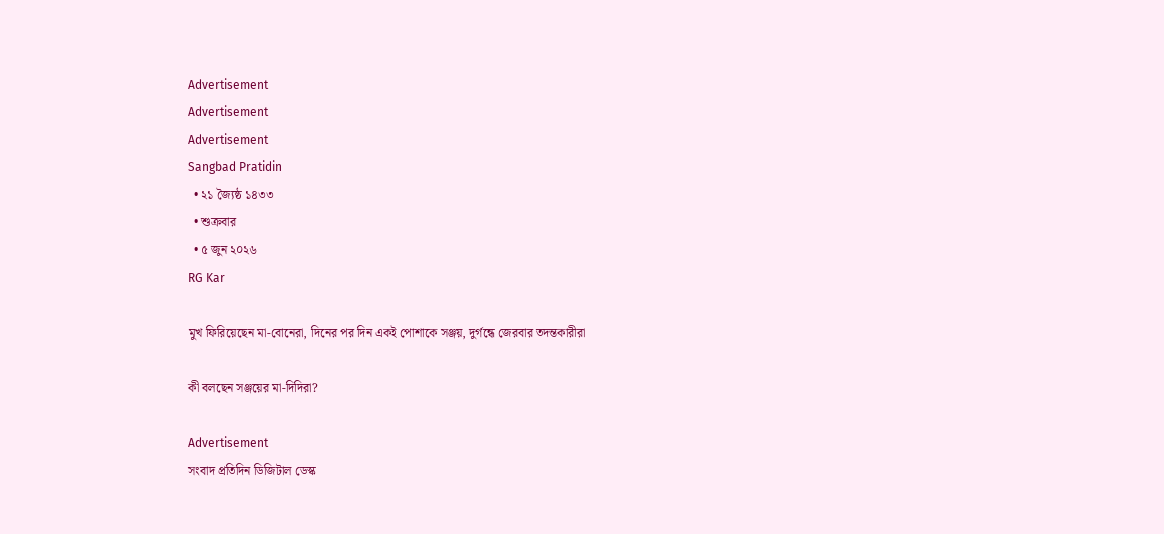Advertisement
Advertisement
Advertisement
Sangbad Pratidin
  • ২১ জ্যৈষ্ঠ ১৪৩৩
  • শুক্রবার
  • ৫ জুন ২০২৬
RG Kar

মুখ ফিরিয়েছেন মা-বোনেরা, দিনের পর দিন একই পোশাকে সঞ্জয়, দুর্গন্ধে জেরবার তদন্তকারীরা

কী বলছেন সঞ্জয়ের মা-দিদিরা?

Advertisement
সংবাদ প্রতিদিন ডিজিটাল ডেস্ক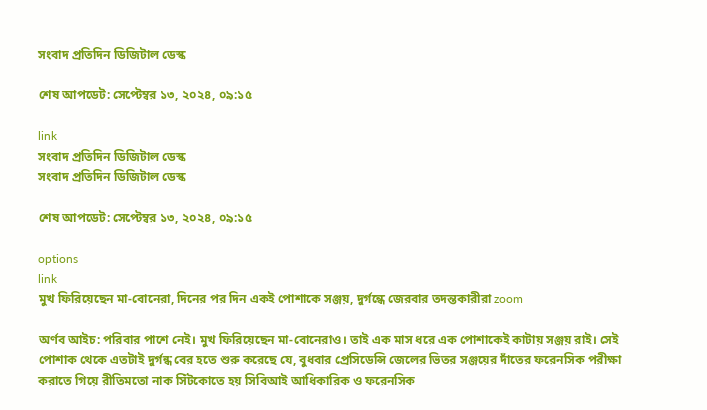সংবাদ প্রতিদিন ডিজিটাল ডেস্ক

শেষ আপডেট: সেপ্টেম্বর ১৩, ২০২৪, ০৯:১৫

link
সংবাদ প্রতিদিন ডিজিটাল ডেস্ক
সংবাদ প্রতিদিন ডিজিটাল ডেস্ক

শেষ আপডেট: সেপ্টেম্বর ১৩, ২০২৪, ০৯:১৫

options
link
মুখ ফিরিয়েছেন মা-বোনেরা, দিনের পর দিন একই পোশাকে সঞ্জয়, দুর্গন্ধে জেরবার তদন্তকারীরা zoom

অর্ণব আইচ: পরিবার পাশে নেই। মুখ ফিরিয়েছেন মা-বোনেরাও। তাই এক মাস ধরে এক পোশাকেই কাটায় সঞ্জয় রাই। সেই পোশাক থেকে এতটাই দুর্গন্ধ বের হতে শুরু করেছে যে, বুধবার প্রেসিডেন্সি জেলের ভিতর সঞ্জয়ের দাঁতের ফরেনসিক পরীক্ষা করাতে গিয়ে রীতিমতো নাক সিঁটকোতে হয় সিবিআই আধিকারিক ও ফরেনসিক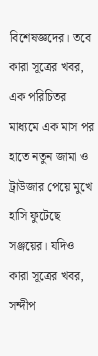বিশেষজ্ঞদের। তবে কারা সূত্রের খবর, এক পরিচিতর মাধ‌্যমে এক মাস পর হাতে নতুন জামা ও ট্রাউজার পেয়ে মুখে হাসি ফুটেছে সঞ্জয়ের। যদিও কারা সূত্রের খবর, সন্দীপ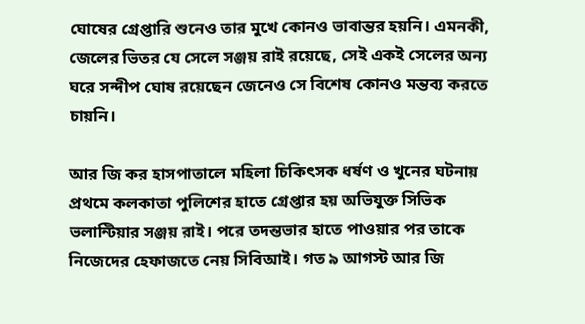ঘোষের গ্রেপ্তারি শুনেও তার মুখে কোনও ভাবান্তর হয়নি। এমনকী, জেলের ভিতর যে সেলে সঞ্জয় রাই রয়েছে, সেই একই সেলের অন‌্য ঘরে সন্দীপ ঘোষ রয়েছেন জেনেও সে বিশেষ কোনও মন্তব‌্য করতে চায়নি।

আর জি কর হাসপাতালে মহিলা চিকিৎসক ধর্ষণ ও খুনের ঘটনায় প্রথমে কলকাতা পুলিশের হাতে গ্রেপ্তার হয় অভিযুক্ত সিভিক ভলান্টিয়ার সঞ্জয় রাই। পরে তদন্তভার হাতে পাওয়ার পর তাকে নিজেদের হেফাজতে নেয় সিবিআই। গত ৯ আগস্ট আর জি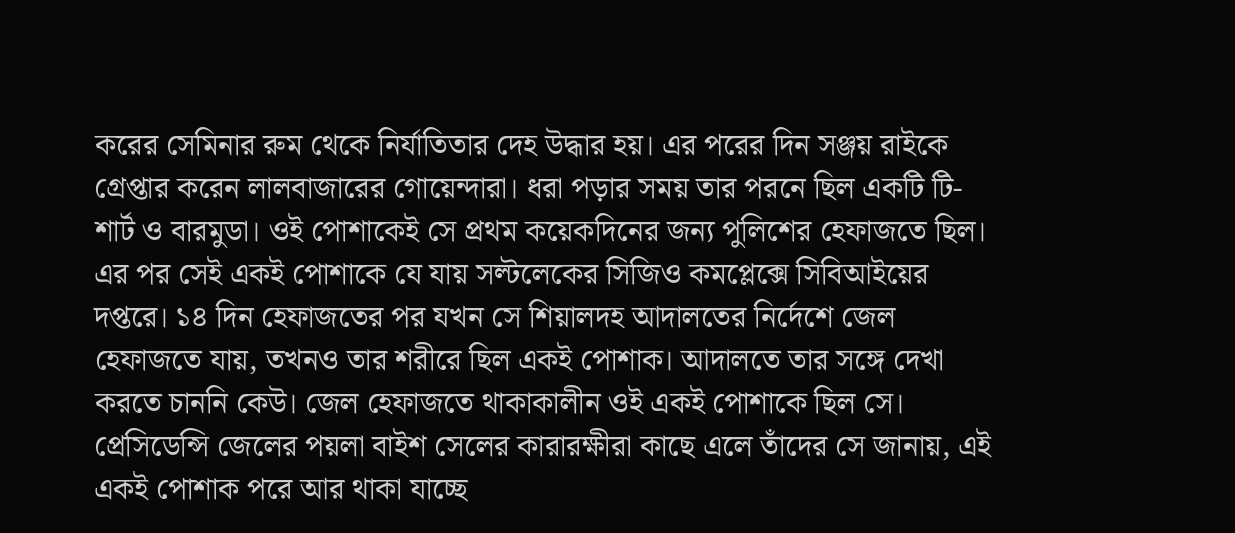করের সেমিনার রুম থেকে নির্যাতিতার দেহ উদ্ধার হয়। এর পরের দিন সঞ্জয় রাইকে গ্রেপ্তার করেন লালবাজারের গোয়েন্দারা। ধরা পড়ার সময় তার পরনে ছিল একটি টি-শার্ট ও বারমুডা। ওই পোশাকেই সে প্রথম কয়েকদিনের জন‌্য পুলিশের হেফাজতে ছিল। এর পর সেই একই পোশাকে যে যায় সল্টলেকের সিজিও কমপ্লেক্সে সিবিআইয়ের দপ্তরে। ১৪ দিন হেফাজতের পর যখন সে শিয়ালদহ আদালতের নির্দেশে জেল হেফাজতে যায়, তখনও তার শরীরে ছিল একই পোশাক। আদালতে তার সঙ্গে দেখা করতে চাননি কেউ। জেল হেফাজতে থাকাকালীন ওই একই পোশাকে ছিল সে। প্রেসিডেন্সি জেলের পয়লা বাইশ সেলের কারারক্ষীরা কাছে এলে তাঁদের সে জানায়, এই একই পোশাক পরে আর থাকা যাচ্ছে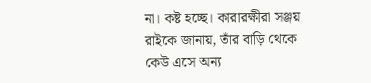না। কষ্ট হচ্ছে। কারারক্ষীরা সঞ্জয় রাইকে জানায়, তাঁর বাড়ি থেকে কেউ এসে অন‌্য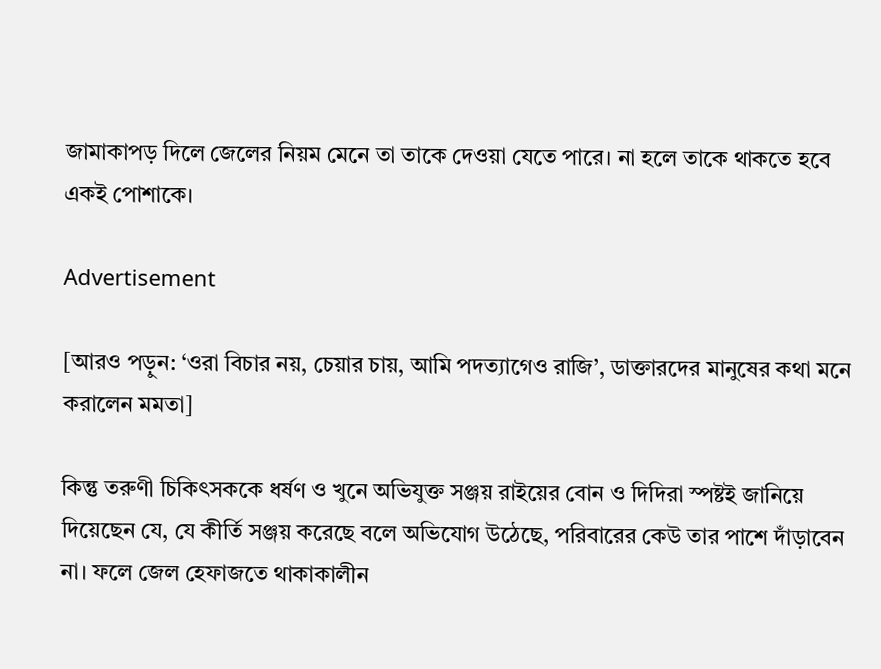জামাকাপড় দিলে জেলের নিয়ম মেনে তা তাকে দেওয়া যেতে পারে। না হলে তাকে থাকতে হবে একই পোশাকে।

Advertisement

[আরও পড়ুন: ‘ওরা বিচার নয়, চেয়ার চায়, আমি পদত্যাগেও রাজি’, ডাক্তারদের মানুষের কথা মনে করালেন মমতা]

কিন্তু তরুণী চিকিৎসককে ধর্ষণ ও খুনে অভিযুক্ত সঞ্জয় রাইয়ের বোন ও দিদিরা স্পষ্টই জানিয়ে দিয়েছেন যে, যে কীর্তি সঞ্জয় করেছে বলে অভিযোগ উঠেছে, পরিবারের কেউ তার পাশে দাঁড়াবেন না। ফলে জেল হেফাজতে থাকাকালীন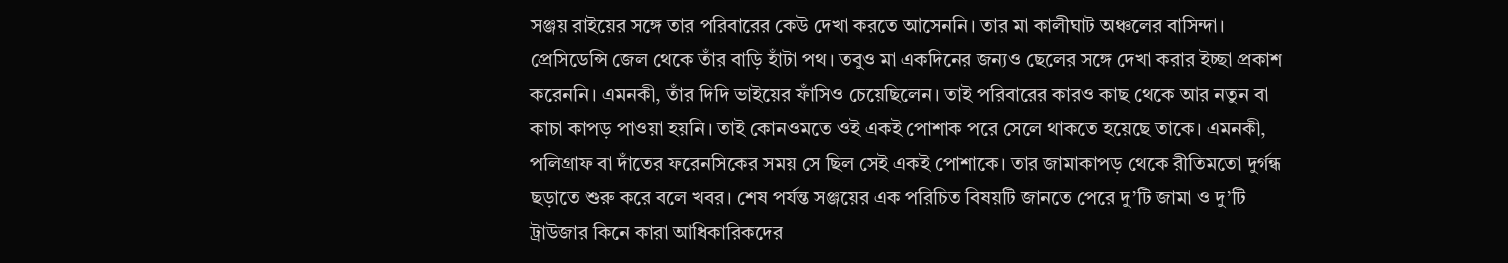সঞ্জয় রাইয়ের সঙ্গে তার পরিবারের কেউ দেখা করতে আসেননি। তার মা কালীঘাট অঞ্চলের বাসিন্দা। প্রেসিডেন্সি জেল থেকে তাঁর বাড়ি হাঁটা পথ। তবুও মা একদিনের জন‌্যও ছেলের সঙ্গে দেখা করার ইচ্ছা প্রকাশ করেননি। এমনকী, তাঁর দিদি ভাইয়ের ফাঁসিও চেয়েছিলেন। তাই পরিবারের কারও কাছ থেকে আর নতুন বা কাচা কাপড় পাওয়া হয়নি। তাই কোনওমতে ওই একই পোশাক পরে সেলে থাকতে হয়েছে তাকে। এমনকী, পলিগ্রাফ বা দাঁতের ফরেনসিকের সময় সে ছিল সেই একই পোশাকে। তার জামাকাপড় থেকে রীতিমতো দুর্গন্ধ ছড়াতে শুরু করে বলে খবর। শেষ পর্যন্ত সঞ্জয়ের এক পরিচিত বিষয়টি জানতে পেরে দু’টি জামা ও দু’টি ট্রাউজার কিনে কারা আধিকারিকদের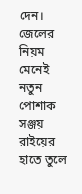দেন। জেলের নিয়ম মেনেই নতুন পোশাক সঞ্জয় রাইয়ের হাতে তুলে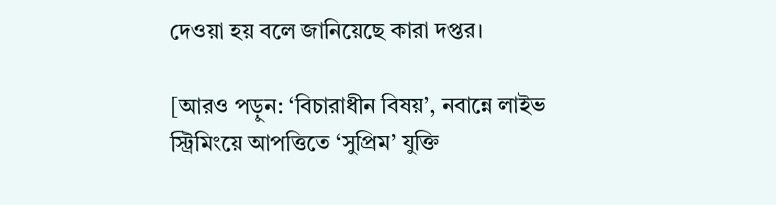দেওয়া হয় বলে জানিয়েছে কারা দপ্তর।

[আরও পড়ুন: ‘বিচারাধীন বিষয়’, নবান্নে লাইভ স্ট্রিমিংয়ে আপত্তিতে ‘সুপ্রিম’ যুক্তি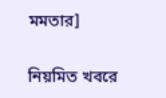মমতার]

নিয়মিত খবরে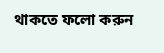থাকতে ফলো করুন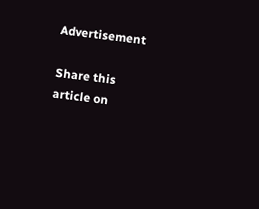Advertisement

Share this article on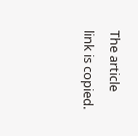The article link is copied.